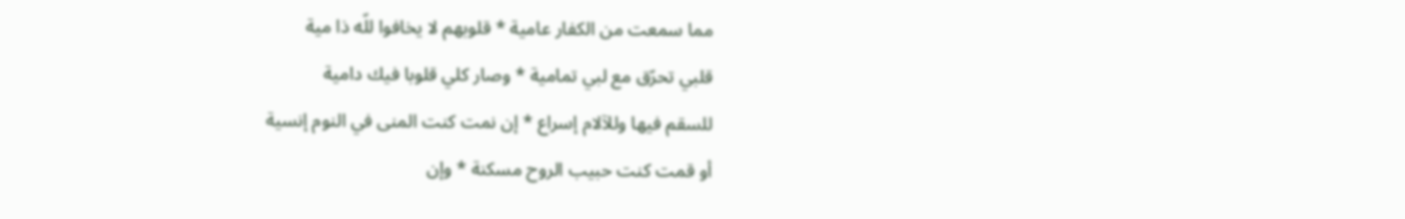مما سمعت من الكفار عامية * قلوبهم لا يخافوا للّه ذا مية
قلبي تحرّق مع لبي تمامية * وصار كلي قلوبا فيك دامية
للسقم فيها وللآلام إسراع * إن نمت كنت المنى في النوم إنسية
أو قمت كنت حبيب الروح مسكنة * وإن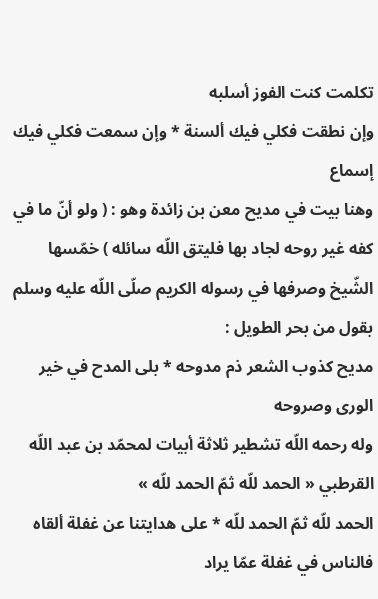تكلمت كنت الفوز أسلبه
وإن نطقت فكلي فيك ألسنة * وإن سمعت فكلي فيك إسماع
وهنا بيت في مديح معن بن زائدة وهو : ( ولو أنّ ما في كفه غير روحه لجاد بها فليتق اللّه سائله ) خمّسها الشّيخ وصرفها في رسوله الكريم صلّى اللّه عليه وسلم بقول من بحر الطويل :
مديح كذوب الشعر ذم مدوحه * بلى المدح في خير الورى وصروحه
وله رحمه اللّه تشطير ثلاثة أبيات لمحمّد بن عبد اللّه القرطبي « الحمد للّه ثمّ الحمد للّه »
الحمد للّه ثمّ الحمد للّه * على هدايتنا عن غفلة ألقاه
فالناس في غفلة عمّا يراد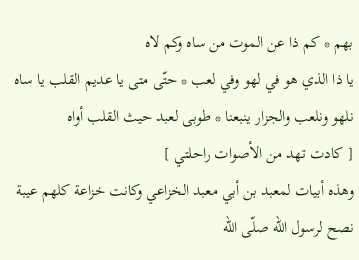بهم * كم ذا عن الموت من ساه وكم لاه
يا ذا الذي هو في لهو وفي لعب * حتّى متى يا عديم القلب يا ساه
نلهو ونلعب والجزار ينبعنا * طوبى لعبد حيث القلب أواه
[ كادت تهد من الأصوات راحلتي ]
وهذه أبيات لمعبد بن أبي معبد الخزاعي وكانت خزاعة كلهم عيبة نصح لرسول اللّه صلّى اللّه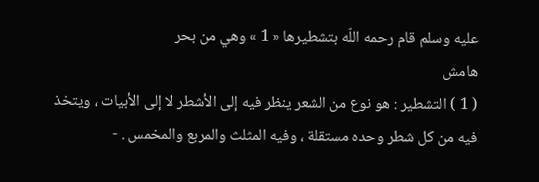عليه وسلم قام رحمه اللّه بتشطيرها « 1 » وهي من بحر
هامش
( 1 ) التشطير : هو نوع من الشعر ينظر فيه إلى الأشطر لا إلى الأبيات ، ويتخذ فيه من كل شطر وحده مستقلة ، وفيه المثلث والمربع والمخمس . -